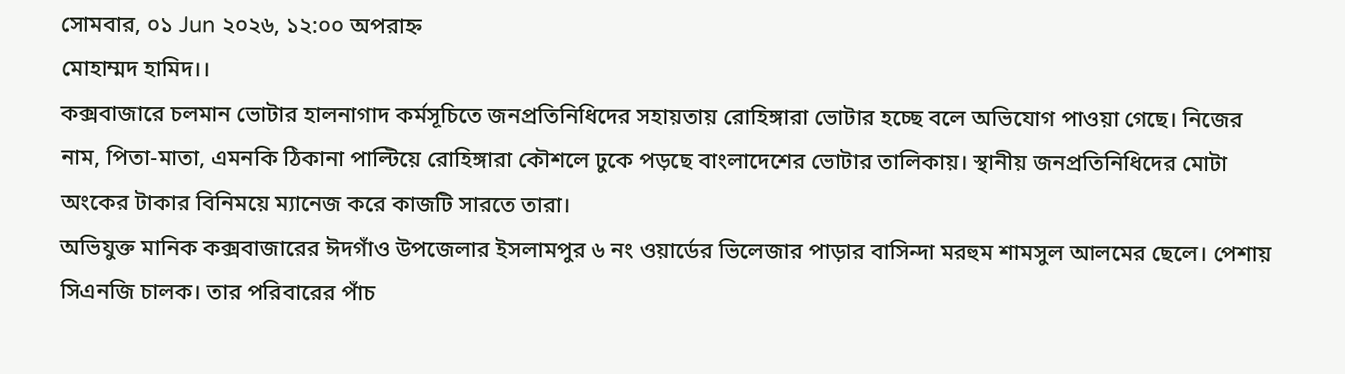সোমবার, ০১ Jun ২০২৬, ১২:০০ অপরাহ্ন
মোহাম্মদ হামিদ।।
কক্সবাজারে চলমান ভোটার হালনাগাদ কর্মসূচিতে জনপ্রতিনিধিদের সহায়তায় রোহিঙ্গারা ভোটার হচ্ছে বলে অভিযোগ পাওয়া গেছে। নিজের নাম, পিতা-মাতা, এমনকি ঠিকানা পাল্টিয়ে রোহিঙ্গারা কৌশলে ঢুকে পড়ছে বাংলাদেশের ভোটার তালিকায়। স্থানীয় জনপ্রতিনিধিদের মোটা অংকের টাকার বিনিময়ে ম্যানেজ করে কাজটি সারতে তারা।
অভিযুক্ত মানিক কক্সবাজারের ঈদগাঁও উপজেলার ইসলামপুর ৬ নং ওয়ার্ডের ভিলেজার পাড়ার বাসিন্দা মরহুম শামসুল আলমের ছেলে। পেশায় সিএনজি চালক। তার পরিবারের পাঁচ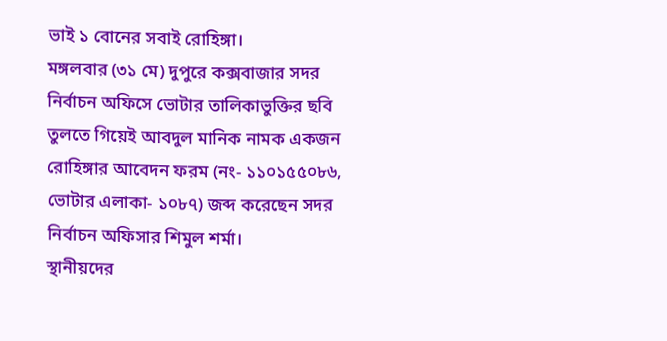ভাই ১ বোনের সবাই রোহিঙ্গা।
মঙ্গলবার (৩১ মে) দুপুরে কক্সবাজার সদর নির্বাচন অফিসে ভোটার তালিকাভুক্তির ছবি তুলতে গিয়েই আবদুল মানিক নামক একজন রোহিঙ্গার আবেদন ফরম (নং- ১১০১৫৫০৮৬, ভোটার এলাকা- ১০৮৭) জব্দ করেছেন সদর নির্বাচন অফিসার শিমুল শর্মা।
স্থানীয়দের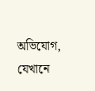অভিযোগ, যেখানে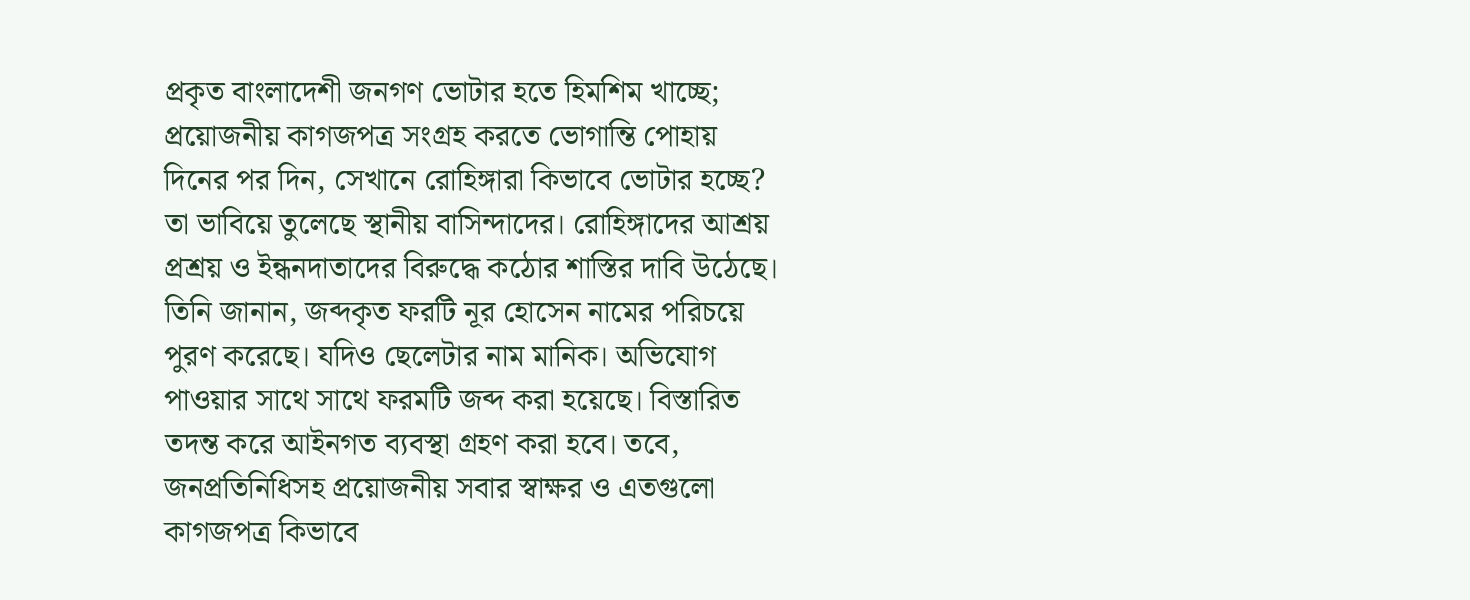প্রকৃত বাংলাদেশী জনগণ ভোটার হতে হিমশিম খাচ্ছে; প্রয়োজনীয় কাগজপত্র সংগ্রহ করতে ভোগান্তি পোহায় দিনের পর দিন, সেখানে রোহিঙ্গারা কিভাবে ভোটার হচ্ছে? তা ভাবিয়ে তুলেছে স্থানীয় বাসিন্দাদের। রোহিঙ্গাদের আশ্রয় প্রশ্রয় ও ইন্ধনদাতাদের বিরুদ্ধে কঠোর শাস্তির দাবি উঠেছে।
তিনি জানান, জব্দকৃত ফরটি নূর হোসেন নামের পরিচয়ে পুরণ করেছে। যদিও ছেলেটার নাম মানিক। অভিযোগ পাওয়ার সাথে সাথে ফরমটি জব্দ করা হয়েছে। বিস্তারিত তদন্ত করে আইনগত ব্যবস্থা গ্রহণ করা হবে। তবে, জনপ্রতিনিধিসহ প্রয়োজনীয় সবার স্বাক্ষর ও এতগুলো কাগজপত্র কিভাবে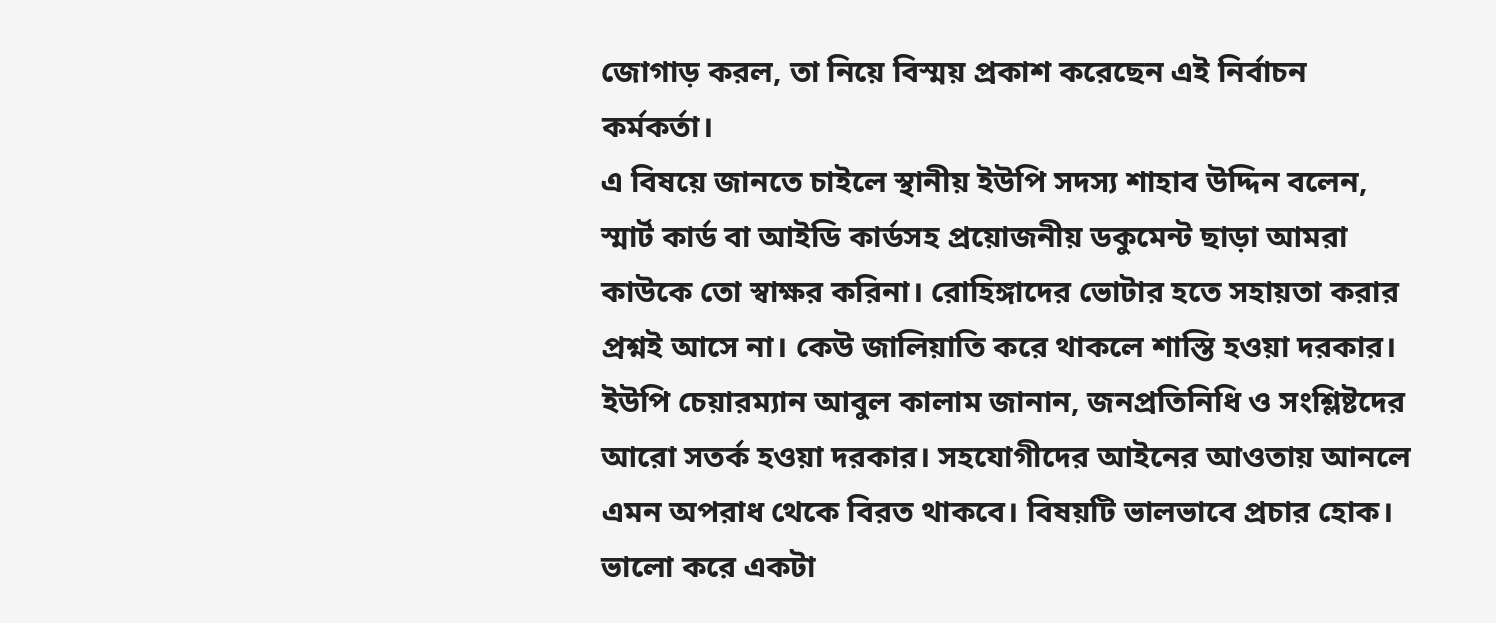জোগাড় করল, তা নিয়ে বিস্ময় প্রকাশ করেছেন এই নির্বাচন কর্মকর্তা।
এ বিষয়ে জানতে চাইলে স্থানীয় ইউপি সদস্য শাহাব উদ্দিন বলেন, স্মার্ট কার্ড বা আইডি কার্ডসহ প্রয়োজনীয় ডকুমেন্ট ছাড়া আমরা কাউকে তো স্বাক্ষর করিনা। রোহিঙ্গাদের ভোটার হতে সহায়তা করার প্রশ্নই আসে না। কেউ জালিয়াতি করে থাকলে শাস্তি হওয়া দরকার।
ইউপি চেয়ারম্যান আবুল কালাম জানান, জনপ্রতিনিধি ও সংশ্লিষ্টদের আরো সতর্ক হওয়া দরকার। সহযোগীদের আইনের আওতায় আনলে এমন অপরাধ থেকে বিরত থাকবে। বিষয়টি ভালভাবে প্রচার হোক। ভালো করে একটা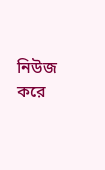নিউজ করে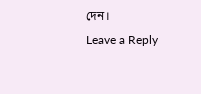দেন।
Leave a Reply